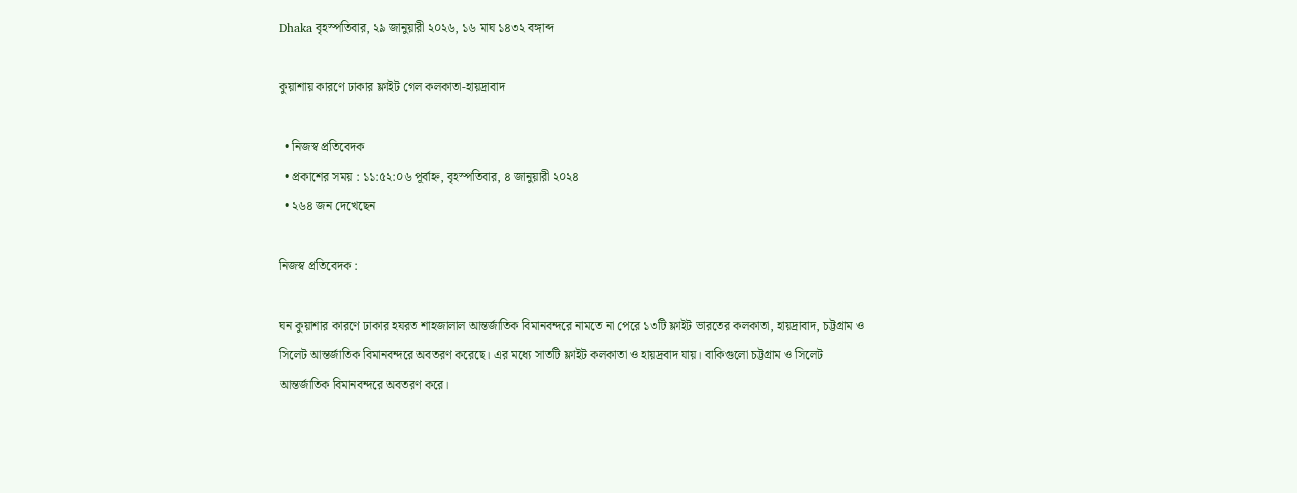Dhaka বৃহস্পতিবার, ২৯ জানুয়ারী ২০২৬, ১৬ মাঘ ১৪৩২ বঙ্গাব্দ

কুয়াশায় কারণে ঢাকার ফ্লাইট গেল কলকাতা-হায়দ্রাবাদ

  • নিজস্ব প্রতিবেদক
  • প্রকাশের সময় : ১১:৫২:০৬ পূর্বাহ্ন, বৃহস্পতিবার, ৪ জানুয়ারী ২০২৪
  • ২৬৪ জন দেখেছেন

নিজস্ব প্রতিবেদক :

ঘন কুয়াশার কারণে ঢাকার হযরত শাহজালাল আন্তর্জাতিক বিমানবন্দরে নামতে না পেরে ১৩টি ফ্লাইট ভারতের কলকাতা, হায়দ্রাবাদ, চট্টগ্রাম ও সিলেট আন্তর্জাতিক বিমানবন্দরে অবতরণ করেছে। এর মধ্যে সাতটি ফ্লাইট কলকাতা ও হায়দ্রবাদ যায়। বাকিগুলো চট্টগ্রাম ও সিলেট আন্তর্জাতিক বিমানবন্দরে অবতরণ করে।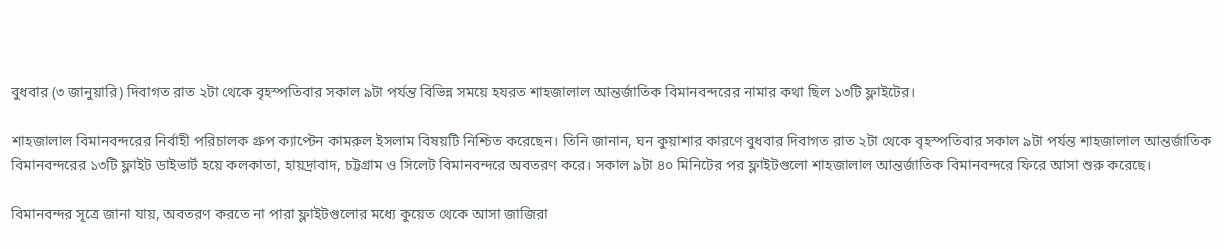বুধবার (৩ জানুয়ারি) দিবাগত রাত ২টা থেকে বৃহস্পতিবার সকাল ৯টা পর্যন্ত বিভিন্ন সময়ে হযরত শাহজালাল আন্তর্জাতিক বিমানবন্দরের নামার কথা ছিল ১৩টি ফ্লাইটের।

শাহজালাল বিমানবন্দরের নির্বাহী পরিচালক গ্রুপ ক্যাপ্টেন কামরুল ইসলাম বিষয়টি নিশ্চিত করেছেন। তিনি জানান, ঘন কুয়াশার কারণে বুধবার দিবাগত রাত ২টা থেকে বৃহস্পতিবার সকাল ৯টা পর্যন্ত শাহজালাল আন্তর্জাতিক বিমানবন্দরের ১৩টি ফ্লাইট ডাইভার্ট হয়ে কলকাতা, হায়দ্রাবাদ, চট্টগ্রাম ও সিলেট বিমানবন্দরে অবতরণ করে। সকাল ৯টা ৪০ মিনিটের পর ফ্লাইটগুলো শাহজালাল আন্তর্জাতিক বিমানবন্দরে ফিরে আসা শুরু করেছে।

বিমানবন্দর সূত্রে জানা যায়, অবতরণ করতে না পারা ফ্লাইটগুলোর মধ্যে কুয়েত থেকে আসা জাজিরা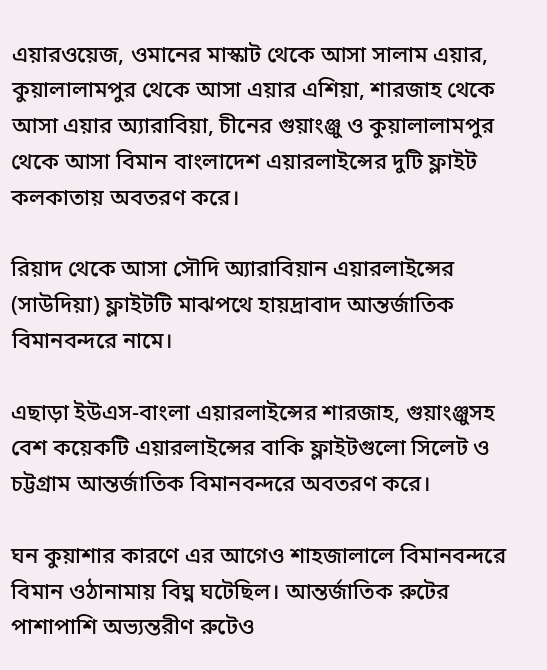এয়ারওয়েজ, ওমানের মাস্কাট থেকে আসা সালাম এয়ার, কুয়ালালামপুর থেকে আসা এয়ার এশিয়া, শারজাহ থেকে আসা এয়ার অ্যারাবিয়া, চীনের গুয়াংঞ্জু ও কুয়ালালামপুর থেকে আসা বিমান বাংলাদেশ এয়ারলাইন্সের দুটি ফ্লাইট কলকাতায় অবতরণ করে।

রিয়াদ থেকে আসা সৌদি অ্যারাবিয়ান এয়ারলাইন্সের (সাউদিয়া) ফ্লাইটটি মাঝপথে হায়দ্রাবাদ আন্তর্জাতিক বিমানবন্দরে নামে।

এছাড়া ইউএস-বাংলা এয়ারলাইন্সের শারজাহ, গুয়াংঞ্জুসহ বেশ কয়েকটি এয়ারলাইন্সের বাকি ফ্লাইটগুলো সিলেট ও চট্টগ্রাম আন্তর্জাতিক বিমানবন্দরে অবতরণ করে।

ঘন কুয়াশার কারণে এর আগেও শাহজালালে বিমানবন্দরে বিমান ওঠানামায় বিঘ্ন ঘটেছিল। আন্তর্জাতিক রুটের পাশাপাশি অভ্যন্তরীণ রুটেও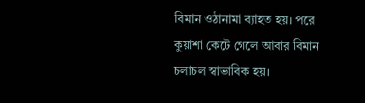বিমান ওঠানামা ব্যাহত হয়। পরে কুয়াশা কেটে গেলে আবার বিমান চলাচল স্বাভাবিক হয়।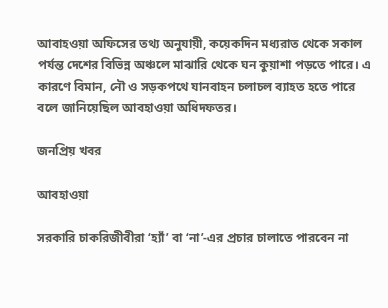আবাহওয়া অফিসের তথ্য অনুযায়ী, কয়েকদিন মধ্যরাত থেকে সকাল পর্যন্ত দেশের বিভিন্ন অঞ্চলে মাঝারি থেকে ঘন কুয়াশা পড়তে পারে। এ কারণে বিমান, নৌ ও সড়কপথে যানবাহন চলাচল ব্যাহত হতে পারে বলে জানিয়েছিল আবহাওয়া অধিদফতর।

জনপ্রিয় খবর

আবহাওয়া

সরকারি চাকরিজীবীরা ‘হ্যাঁ’ বা ‘না’-এর প্রচার চালাতে পারবেন না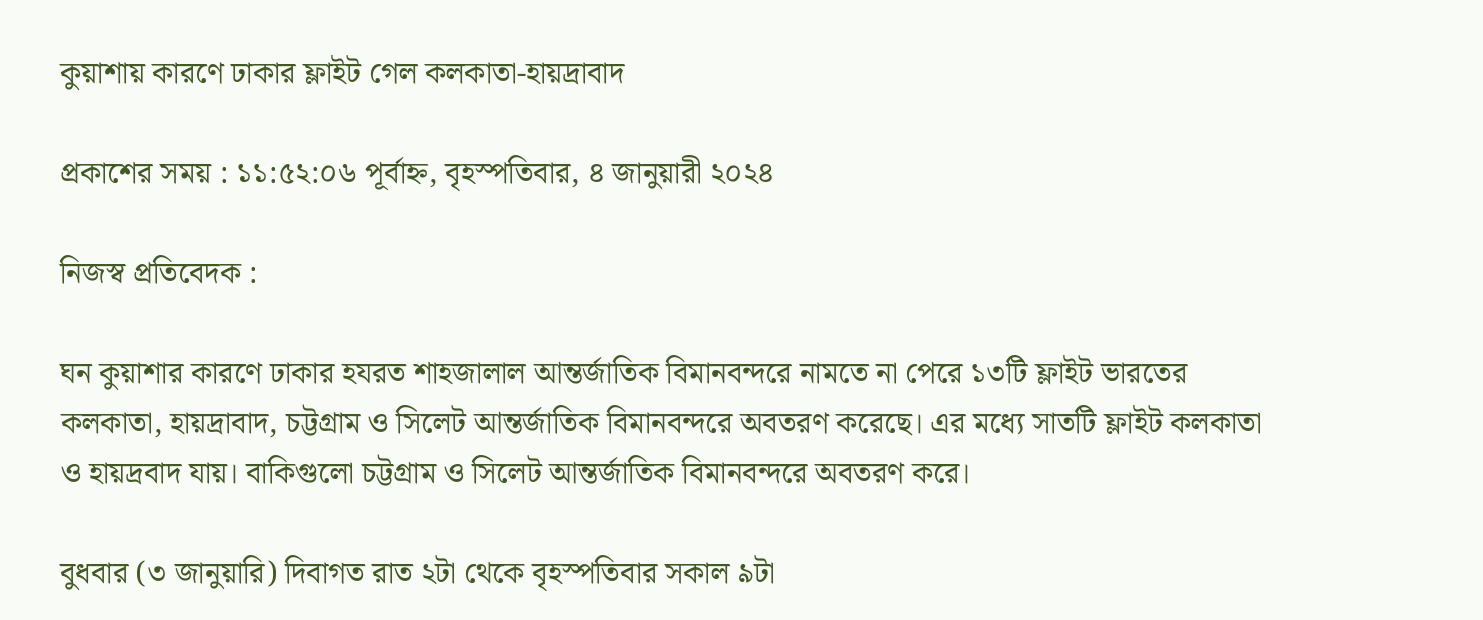কুয়াশায় কারণে ঢাকার ফ্লাইট গেল কলকাতা-হায়দ্রাবাদ

প্রকাশের সময় : ১১:৫২:০৬ পূর্বাহ্ন, বৃহস্পতিবার, ৪ জানুয়ারী ২০২৪

নিজস্ব প্রতিবেদক :

ঘন কুয়াশার কারণে ঢাকার হযরত শাহজালাল আন্তর্জাতিক বিমানবন্দরে নামতে না পেরে ১৩টি ফ্লাইট ভারতের কলকাতা, হায়দ্রাবাদ, চট্টগ্রাম ও সিলেট আন্তর্জাতিক বিমানবন্দরে অবতরণ করেছে। এর মধ্যে সাতটি ফ্লাইট কলকাতা ও হায়দ্রবাদ যায়। বাকিগুলো চট্টগ্রাম ও সিলেট আন্তর্জাতিক বিমানবন্দরে অবতরণ করে।

বুধবার (৩ জানুয়ারি) দিবাগত রাত ২টা থেকে বৃহস্পতিবার সকাল ৯টা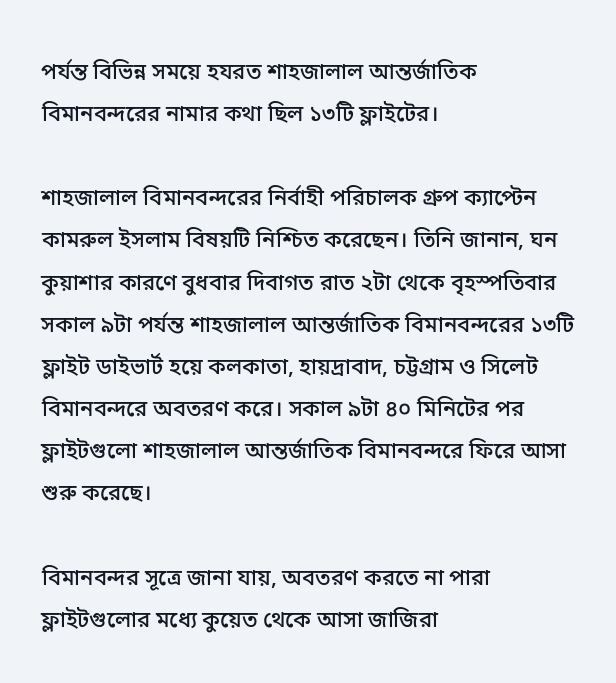পর্যন্ত বিভিন্ন সময়ে হযরত শাহজালাল আন্তর্জাতিক বিমানবন্দরের নামার কথা ছিল ১৩টি ফ্লাইটের।

শাহজালাল বিমানবন্দরের নির্বাহী পরিচালক গ্রুপ ক্যাপ্টেন কামরুল ইসলাম বিষয়টি নিশ্চিত করেছেন। তিনি জানান, ঘন কুয়াশার কারণে বুধবার দিবাগত রাত ২টা থেকে বৃহস্পতিবার সকাল ৯টা পর্যন্ত শাহজালাল আন্তর্জাতিক বিমানবন্দরের ১৩টি ফ্লাইট ডাইভার্ট হয়ে কলকাতা, হায়দ্রাবাদ, চট্টগ্রাম ও সিলেট বিমানবন্দরে অবতরণ করে। সকাল ৯টা ৪০ মিনিটের পর ফ্লাইটগুলো শাহজালাল আন্তর্জাতিক বিমানবন্দরে ফিরে আসা শুরু করেছে।

বিমানবন্দর সূত্রে জানা যায়, অবতরণ করতে না পারা ফ্লাইটগুলোর মধ্যে কুয়েত থেকে আসা জাজিরা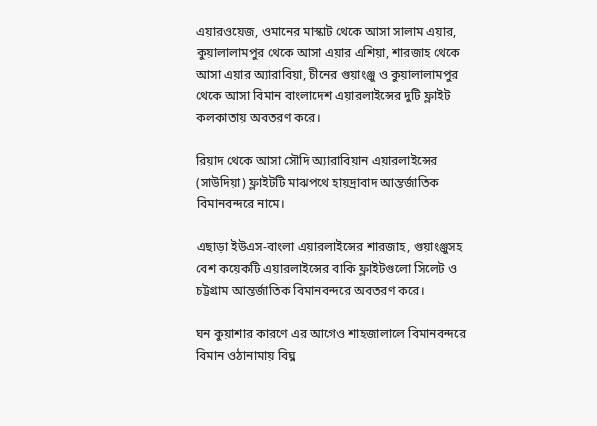এয়ারওয়েজ, ওমানের মাস্কাট থেকে আসা সালাম এয়ার, কুয়ালালামপুর থেকে আসা এয়ার এশিয়া, শারজাহ থেকে আসা এয়ার অ্যারাবিয়া, চীনের গুয়াংঞ্জু ও কুয়ালালামপুর থেকে আসা বিমান বাংলাদেশ এয়ারলাইন্সের দুটি ফ্লাইট কলকাতায় অবতরণ করে।

রিয়াদ থেকে আসা সৌদি অ্যারাবিয়ান এয়ারলাইন্সের (সাউদিয়া) ফ্লাইটটি মাঝপথে হায়দ্রাবাদ আন্তর্জাতিক বিমানবন্দরে নামে।

এছাড়া ইউএস-বাংলা এয়ারলাইন্সের শারজাহ, গুয়াংঞ্জুসহ বেশ কয়েকটি এয়ারলাইন্সের বাকি ফ্লাইটগুলো সিলেট ও চট্টগ্রাম আন্তর্জাতিক বিমানবন্দরে অবতরণ করে।

ঘন কুয়াশার কারণে এর আগেও শাহজালালে বিমানবন্দরে বিমান ওঠানামায় বিঘ্ন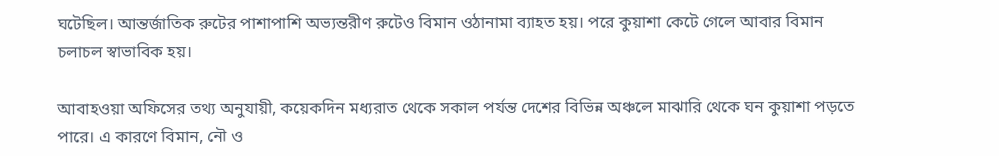ঘটেছিল। আন্তর্জাতিক রুটের পাশাপাশি অভ্যন্তরীণ রুটেও বিমান ওঠানামা ব্যাহত হয়। পরে কুয়াশা কেটে গেলে আবার বিমান চলাচল স্বাভাবিক হয়।

আবাহওয়া অফিসের তথ্য অনুযায়ী, কয়েকদিন মধ্যরাত থেকে সকাল পর্যন্ত দেশের বিভিন্ন অঞ্চলে মাঝারি থেকে ঘন কুয়াশা পড়তে পারে। এ কারণে বিমান, নৌ ও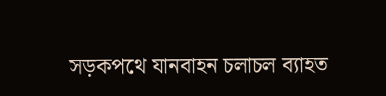সড়কপথে যানবাহন চলাচল ব্যাহত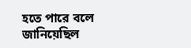হতে পারে বলে জানিয়েছিল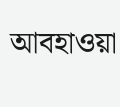আবহাওয়া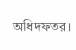অধিদফতর।